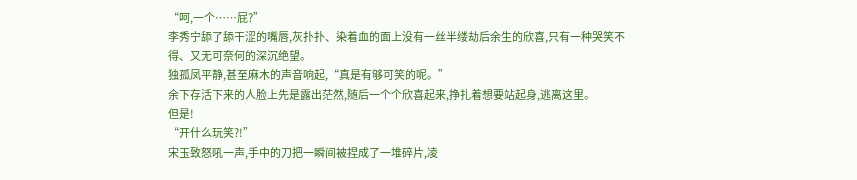“呵,一个……屁?”
李秀宁舔了舔干涩的嘴唇,灰扑扑、染着血的面上没有一丝半缕劫后余生的欣喜,只有一种哭笑不得、又无可奈何的深沉绝望。
独孤凤平静,甚至麻木的声音响起,“真是有够可笑的呢。”
余下存活下来的人脸上先是露出茫然,随后一个个欣喜起来,挣扎着想要站起身,逃离这里。
但是!
“开什么玩笑?!”
宋玉致怒吼一声,手中的刀把一瞬间被捏成了一堆碎片,凌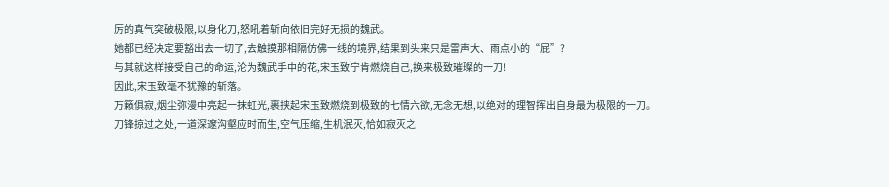厉的真气突破极限,以身化刀,怒吼着斩向依旧完好无损的魏武。
她都已经决定要豁出去一切了,去触摸那相隔仿佛一线的境界,结果到头来只是雷声大、雨点小的“屁”?
与其就这样接受自己的命运,沦为魏武手中的花,宋玉致宁肯燃烧自己,换来极致璀璨的一刀!
因此,宋玉致毫不犹豫的斩落。
万籁俱寂,烟尘弥漫中亮起一抹虹光,裹挟起宋玉致燃烧到极致的七情六欲,无念无想,以绝对的理智挥出自身最为极限的一刀。
刀锋掠过之处,一道深邃沟壑应时而生,空气压缩,生机泯灭,恰如寂灭之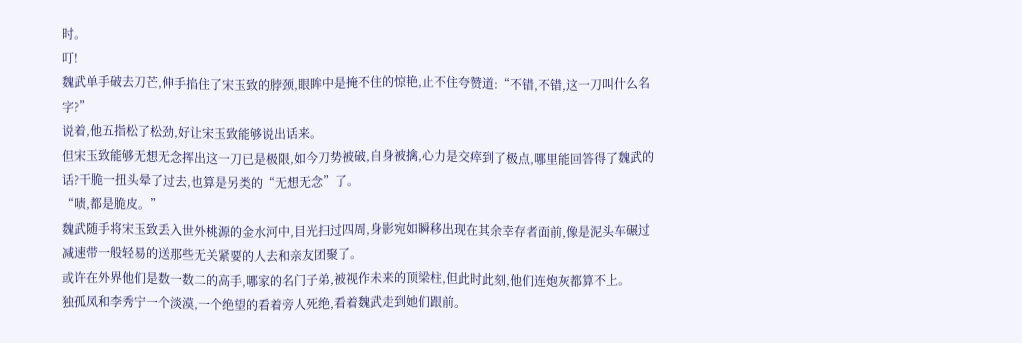时。
叮!
魏武单手破去刀芒,伸手掐住了宋玉致的脖颈,眼眸中是掩不住的惊艳,止不住夸赞道:“不错,不错,这一刀叫什么名字?”
说着,他五指松了松劲,好让宋玉致能够说出话来。
但宋玉致能够无想无念挥出这一刀已是极限,如今刀势被破,自身被擒,心力是交瘁到了极点,哪里能回答得了魏武的话?干脆一扭头晕了过去,也算是另类的“无想无念”了。
“啧,都是脆皮。”
魏武随手将宋玉致丢入世外桃源的金水河中,目光扫过四周,身影宛如瞬移出现在其余幸存者面前,像是泥头车碾过减速带一般轻易的送那些无关紧要的人去和亲友团聚了。
或许在外界他们是数一数二的高手,哪家的名门子弟,被视作未来的顶梁柱,但此时此刻,他们连炮灰都算不上。
独孤凤和李秀宁一个淡漠,一个绝望的看着旁人死绝,看着魏武走到她们跟前。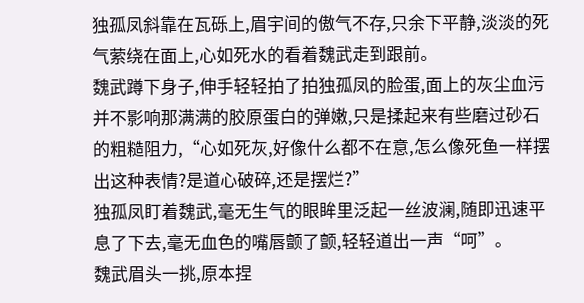独孤凤斜靠在瓦砾上,眉宇间的傲气不存,只余下平静,淡淡的死气萦绕在面上,心如死水的看着魏武走到跟前。
魏武蹲下身子,伸手轻轻拍了拍独孤凤的脸蛋,面上的灰尘血污并不影响那满满的胶原蛋白的弹嫩,只是揉起来有些磨过砂石的粗糙阻力,“心如死灰,好像什么都不在意,怎么像死鱼一样摆出这种表情?是道心破碎,还是摆烂?”
独孤凤盯着魏武,毫无生气的眼眸里泛起一丝波澜,随即迅速平息了下去,毫无血色的嘴唇颤了颤,轻轻道出一声“呵”。
魏武眉头一挑,原本捏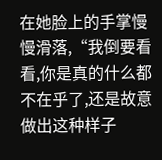在她脸上的手掌慢慢滑落,“我倒要看看,你是真的什么都不在乎了,还是故意做出这种样子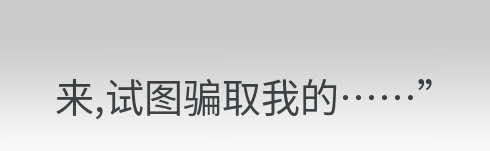来,试图骗取我的……”